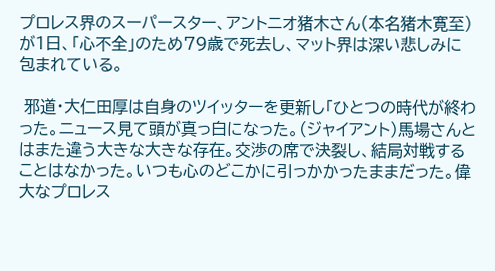プロレス界のスーパースター、アントニオ猪木さん(本名猪木寛至)が1日、「心不全」のため79歳で死去し、マット界は深い悲しみに包まれている。

 邪道・大仁田厚は自身のツイッターを更新し「ひとつの時代が終わった。ニュース見て頭が真っ白になった。(ジャイアント)馬場さんとはまた違う大きな大きな存在。交渉の席で決裂し、結局対戦することはなかった。いつも心のどこかに引っかかったままだった。偉大なプロレス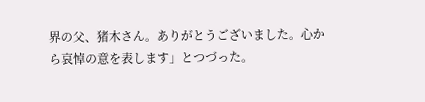界の父、猪木さん。ありがとうございました。心から哀悼の意を表します」とつづった。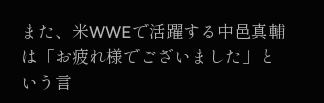また、米WWEで活躍する中邑真輔は「お疲れ様でございました」という言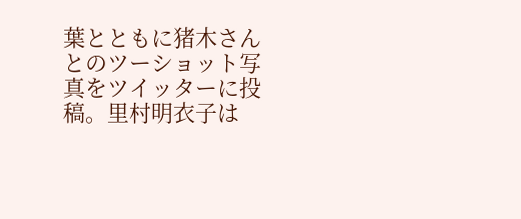葉とともに猪木さんとのツーショット写真をツイッターに投稿。里村明衣子は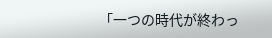「一つの時代が終わっ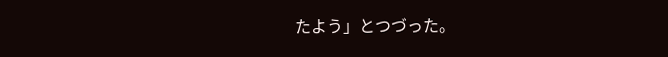たよう」とつづった。